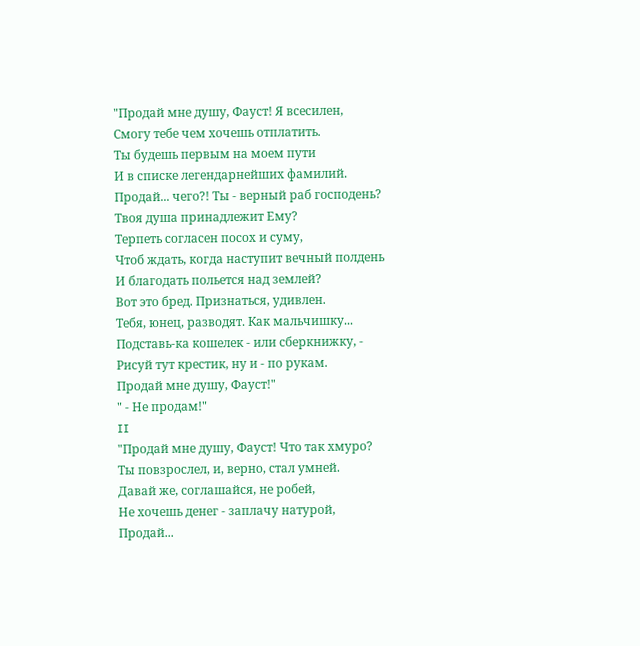"Продай мне душу, Фауст! Я всесилен,
Смогу тебе чем хочешь отплатить.
Ты будешь первым на моем пути
И в списке легендарнейших фамилий.
Продай... чего?! Ты - верный раб господень?
Твоя душа принадлежит Ему?
Терпеть согласен посох и суму,
Чтоб ждать, когда наступит вечный полдень
И благодать польется над землей?
Вот это бред. Признаться, удивлен.
Тебя, юнец, разводят. Как мальчишку...
Подставь-ка кошелек - или сберкнижку, -
Рисуй тут крестик, ну и - по рукам.
Продай мне душу, Фауст!"
" - Не продам!"
II
"Продай мне душу, Фауст! Что так хмуро?
Ты повзрослел, и, верно, стал умней.
Давай же, соглашайся, не робей,
Не хочешь денег - заплачу натурой,
Продай...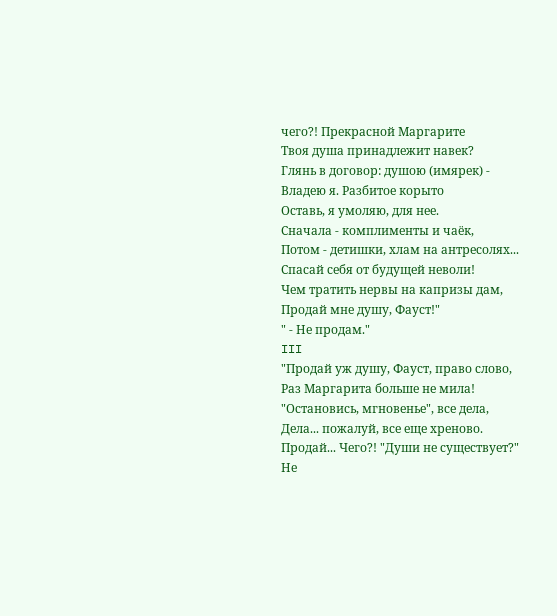чего?! Прекрасной Маргарите
Твоя душа принадлежит навек?
Глянь в договор: душою (имярек) -
Владею я. Разбитое корыто
Оставь, я умоляю, для нее.
Сначала - комплименты и чаёк,
Потом - детишки, хлам на антресолях...
Спасай себя от будущей неволи!
Чем тратить нервы на капризы дам,
Продай мне душу, Фауст!"
" - Не продам."
III
"Продай уж душу, Фауст, право слово,
Раз Маргарита больше не мила!
"Остановись, мгновенье", все дела,
Дела... пожалуй, все еще хреново.
Продай... Чего?! "Души не существует?"
Не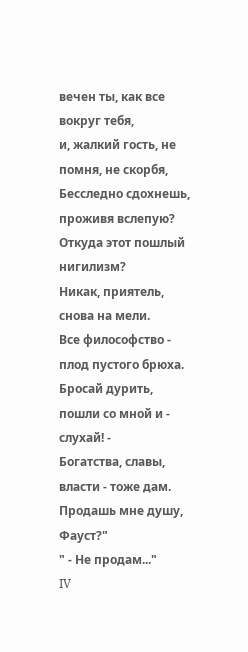вечен ты, как все вокруг тебя,
и, жалкий гость, не помня, не скорбя,
Бесследно сдохнешь, проживя вслепую?
Откуда этот пошлый нигилизм?
Никак, приятель, снова на мели.
Все философство - плод пустого брюха.
Бросай дурить, пошли со мной и - слухай! -
Богатства, славы, власти - тоже дам.
Продашь мне душу, Фауст?"
" - Не продам..."
IV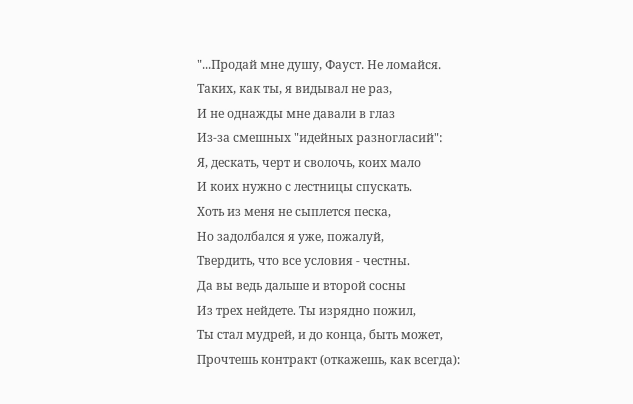"...Продай мне душу, Фауст. Не ломайся.
Таких, как ты, я видывал не раз,
И не однажды мне давали в глаз
Из-за смешных "идейных разногласий":
Я, дескать, черт и сволочь, коих мало
И коих нужно с лестницы спускать.
Хоть из меня не сыплется песка,
Но задолбался я уже, пожалуй,
Твердить, что все условия - честны.
Да вы ведь дальше и второй сосны
Из трех нейдете. Ты изрядно пожил,
Ты стал мудрей, и до конца, быть может,
Прочтешь контракт (откажешь, как всегда):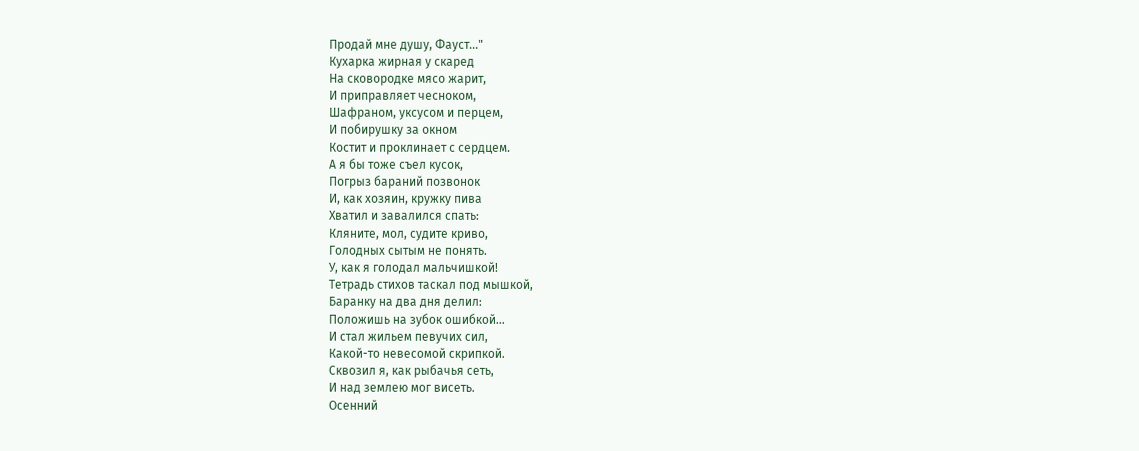Продай мне душу, Фауст..."
Кухарка жирная у скаред
На сковородке мясо жарит,
И приправляет чесноком,
Шафраном, уксусом и перцем,
И побирушку за окном
Костит и проклинает с сердцем.
А я бы тоже съел кусок,
Погрыз бараний позвонок
И, как хозяин, кружку пива
Хватил и завалился спать:
Кляните, мол, судите криво,
Голодных сытым не понять.
У, как я голодал мальчишкой!
Тетрадь стихов таскал под мышкой,
Баранку на два дня делил:
Положишь на зубок ошибкой...
И стал жильем певучих сил,
Какой-то невесомой скрипкой.
Сквозил я, как рыбачья сеть,
И над землею мог висеть.
Осенний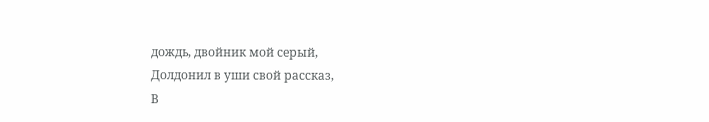дождь, двойник мой серый,
Долдонил в уши свой рассказ,
В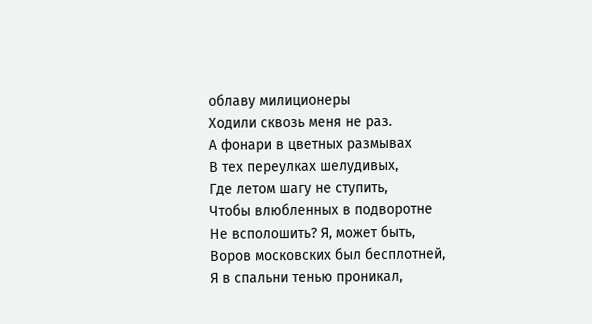облаву милиционеры
Ходили сквозь меня не раз.
А фонари в цветных размывах
В тех переулках шелудивых,
Где летом шагу не ступить,
Чтобы влюбленных в подворотне
Не всполошить? Я, может быть,
Воров московских был бесплотней,
Я в спальни тенью проникал,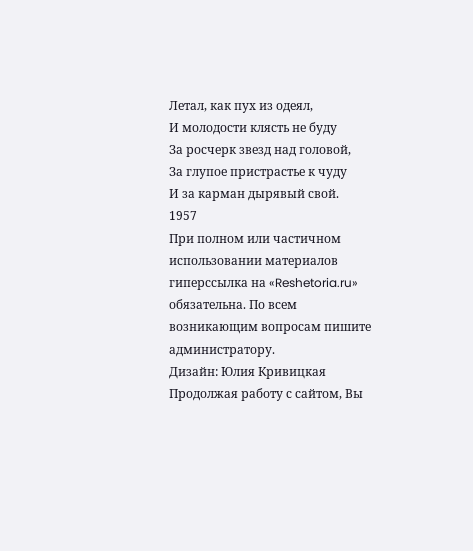Летал, как пух из одеял,
И молодости клясть не буду
За росчерк звезд над головой,
За глупое пристрастье к чуду
И за карман дырявый свой.
1957
При полном или частичном использовании материалов гиперссылка на «Reshetoria.ru» обязательна. По всем возникающим вопросам пишите администратору.
Дизайн: Юлия Кривицкая
Продолжая работу с сайтом, Вы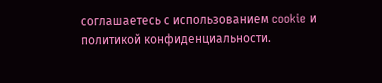соглашаетесь с использованием cookie и политикой конфиденциальности.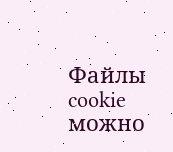Файлы cookie можно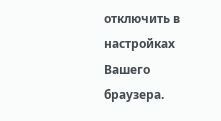отключить в настройках Вашего браузера.